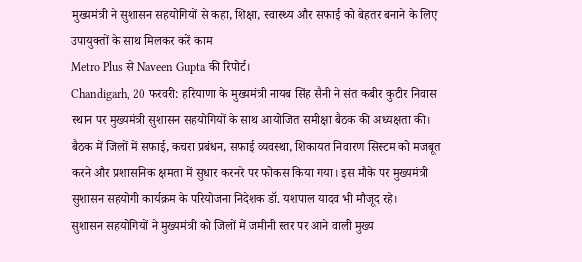मुख्यमंत्री ने सुशासन सहयोगियों से कहा, शिक्षा, स्वास्थ्य और सफाई को बेहतर बनाने के लिए उपायुक्तों के साथ मिलकर करें काम
Metro Plus से Naveen Gupta की रिपोर्ट।
Chandigarh, 20 फरवरी: हरियाणा के मुख्यमंत्री नायब सिंह सैनी ने संत कबीर कुटीर निवास स्थान पर मुख्यमंत्री सुशासन सहयोगियों के साथ आयोजित समीक्षा बैठक की अध्यक्षता की। बैठक में जिलों में सफाई, कचरा प्रबंधन, सफाई व्यवस्था, शिकायत निवारण सिस्टम को मजबूत करने और प्रशासनिक क्षमता में सुधार करनरे पर फोकस किया गया। इस मौके पर मुख्यमंत्री सुशासन सहयोगी कार्यक्रम के परियोजना निदेशक डॉ. यशपाल यादव भी मौजूद रहे।
सुशासन सहयोगियों ने मुख्यमंत्री को जिलों में जमीनी स्तर पर आने वाली मुख्य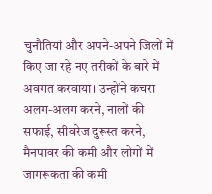चुनौतियां और अपने-अपने जिलों में किए जा रहे नए तरीकों के बारे में अवगत करवाया। उन्होंने कचरा अलग-अलग करने, नालों की सफाई, सीवरेज दुरूस्त करने, मैनपावर की कमी और लोगों में जागरूकता की कमी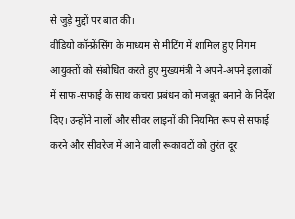से जुड़े मुद्दों पर बात की।
वीडियो कॉन्फ्रेंसिंग के माध्यम से मीटिंग में शामिल हुए निगम आयुक्तों को संबोधित करते हुए मुख्यमंत्री ने अपने-अपने इलाकों में साफ-सफाई के साथ कचरा प्रबंधन को मजबूत बनाने के निर्देश दिए। उन्होंने नालों और सीवर लाइनों की नियमित रूप से सफाई करने और सीवरेज में आने वाली रूकावटों को तुरंत दूर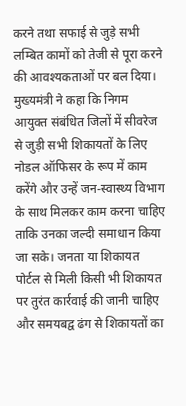करने तथा सफाई से जुड़े सभी लम्बित कामों को तेजी से पूरा करने की आवश्यकताओं पर बल दिया।
मुख्यमंत्री ने कहा कि निगम आयुक्त संबंधित जिलों में सीवरेज से जुड़ी सभी शिकायतों के लिए नोडल ऑफिसर के रूप में काम करेंगे और उन्हें जन-स्वास्थ्य विभाग के साथ मिलकर काम करना चाहिए ताकि उनका जल्दी समाधान किया जा सके। जनता या शिकायत पोर्टल से मिली किसी भी शिकायत पर तुरंत कार्रवाई की जानी चाहिए और समयबद्व ढंग से शिकायतों का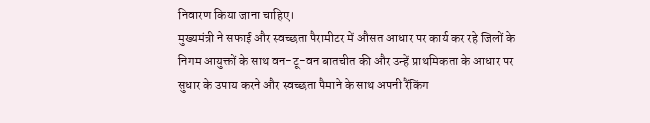निवारण किया जाना चाहिए।
मुख्यमंत्री ने सफाई और स्वच्छता पैरामीटर में औसत आधार पर कार्य कर रहे जिलों के निगम आयुक्तों के साथ वन-टू-वन बातचीत की और उन्हें प्राथमिकता के आधार पर सुधार के उपाय करने और स्वच्छता पैमाने के साथ अपनी रैंकिंग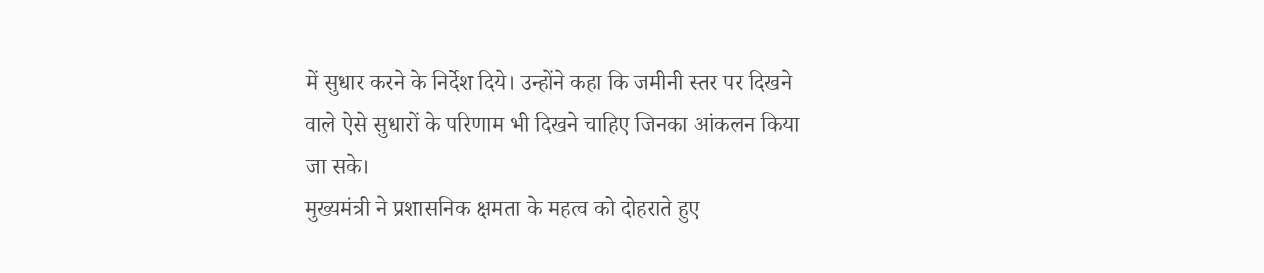में सुधार करने के निर्देश दिये। उन्होंने कहा कि जमीनी स्तर पर दिखने वाले ऐसे सुधारों के परिणाम भी दिखने चाहिए जिनका आंकलन किया जा सके।
मुख्यमंत्री ने प्रशासनिक क्षमता के महत्व को दोहराते हुए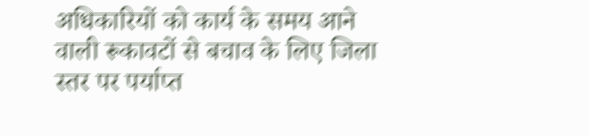अधिकारियों को कार्य के समय आने वाली रूकावटों से बचाव के लिए जिला स्तर पर पर्याप्त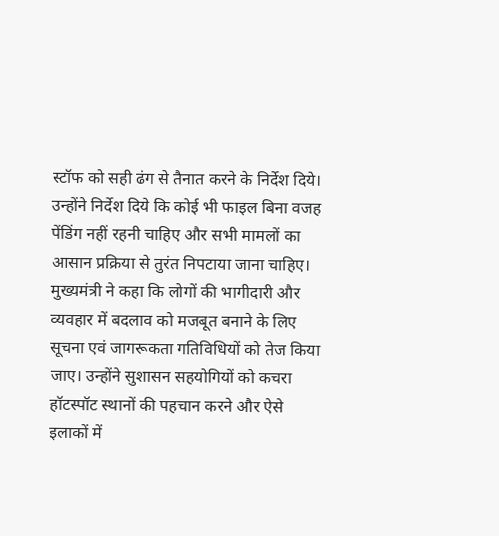स्टॉफ को सही ढंग से तैनात करने के निर्देश दिये। उन्होंने निर्देश दिये कि कोई भी फाइल बिना वजह पेंडिंग नहीं रहनी चाहिए और सभी मामलों का आसान प्रक्रिया से तुरंत निपटाया जाना चाहिए।
मुख्यमंत्री ने कहा कि लोगों की भागीदारी और व्यवहार में बदलाव को मजबूत बनाने के लिए सूचना एवं जागरूकता गतिविधियों को तेज किया जाए। उन्होंने सुशासन सहयोगियों को कचरा हॉटस्पॉट स्थानों की पहचान करने और ऐसे इलाकों में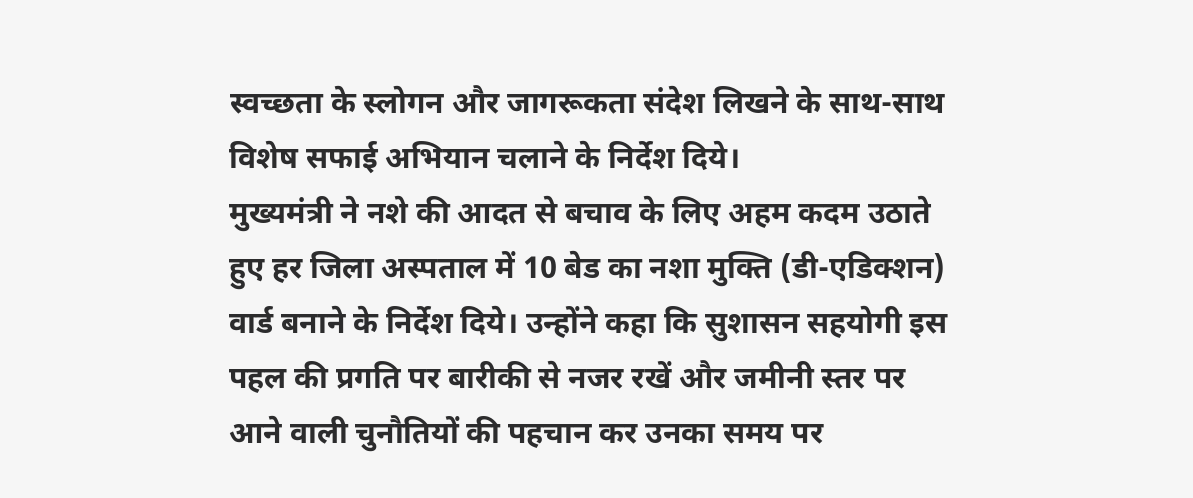स्वच्छता के स्लोगन और जागरूकता संदेश लिखने के साथ-साथ विशेष सफाई अभियान चलाने के निर्देश दिये।
मुख्यमंत्री ने नशे की आदत से बचाव के लिए अहम कदम उठाते हुए हर जिला अस्पताल में 10 बेड का नशा मुक्ति (डी-एडिक्शन) वार्ड बनाने के निर्देश दिये। उन्होंने कहा कि सुशासन सहयोगी इस पहल की प्रगति पर बारीकी से नजर रखें और जमीनी स्तर पर आने वाली चुनौतियों की पहचान कर उनका समय पर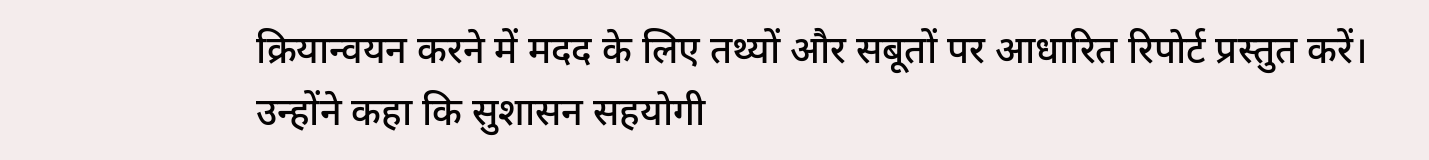क्रियान्वयन करने में मदद के लिए तथ्यों और सबूतों पर आधारित रिपोर्ट प्रस्तुत करें।
उन्होंने कहा कि सुशासन सहयोगी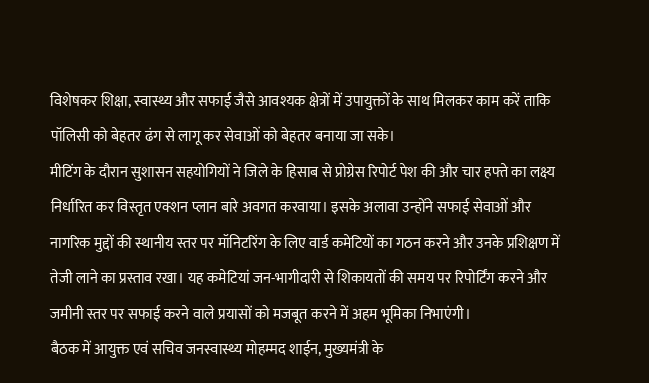विशेषकर शिक्षा, स्वास्थ्य और सफाई जैसे आवश्यक क्षेत्रों में उपायुक्तों के साथ मिलकर काम करें ताकि पॉलिसी को बेहतर ढंग से लागू कर सेवाओं को बेहतर बनाया जा सके।
मीटिंग के दौरान सुशासन सहयोगियों ने जिले के हिसाब से प्रोग्रेस रिपोर्ट पेश की और चार हफ्ते का लक्ष्य निर्धारित कर विस्तृत एक्शन प्लान बारे अवगत करवाया। इसके अलावा उन्होंने सफाई सेवाओं और नागरिक मुद्दों की स्थानीय स्तर पर मॉनिटरिंग के लिए वार्ड कमेटियों का गठन करने और उनके प्रशिक्षण में तेजी लाने का प्रस्ताव रखा। यह कमेटियां जन-भागीदारी से शिकायतों की समय पर रिपोर्टिंग करने और जमीनी स्तर पर सफाई करने वाले प्रयासों को मजबूत करने में अहम भूमिका निभाएंगी।
बैठक में आयुक्त एवं सचिव जनस्वास्थ्य मोहम्मद शाईन, मुख्यमंत्री के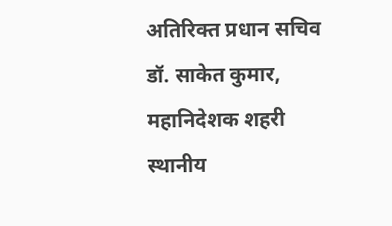अतिरिक्त प्रधान सचिव डॉ. साकेत कुमार, महानिदेशक शहरी स्थानीय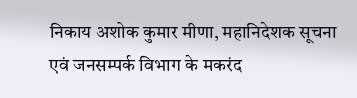निकाय अशोक कुमार मीणा, महानिदेशक सूचना एवं जनसम्पर्क विभाग के मकरंद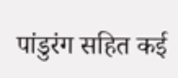पांडुरंग सहित कई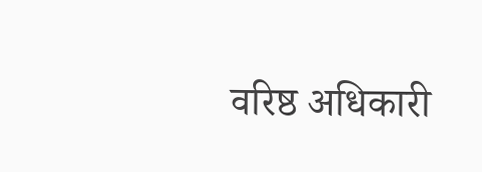वरिष्ठ अधिकारी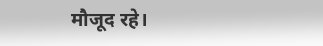मौजूद रहे।